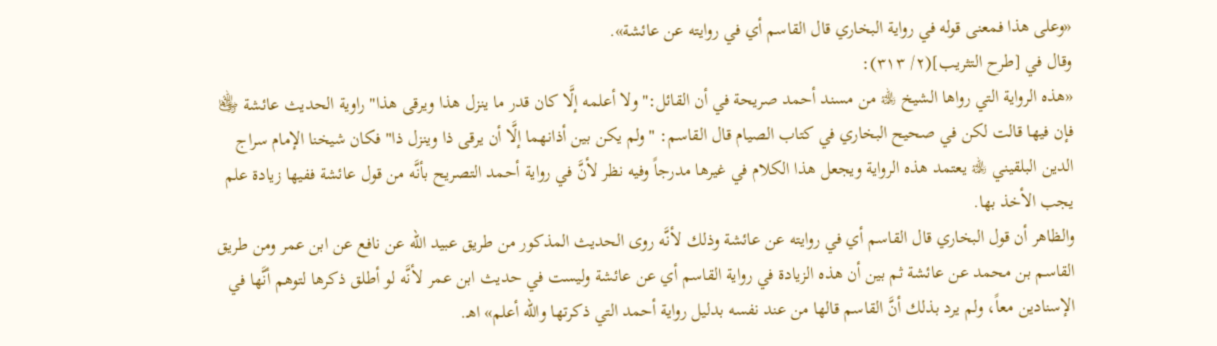«وعلى هذا فمعنى قوله في رواية البخاري قال القاسم أي في روايته عن عائشة».
وقال في [طرح التثريب](٢/ ٣١٣):
«هذه الرواية التي رواها الشيخ ﵀ من مسند أحمد صريحة في أن القائل:"ولا أعلمه إلَّا كان قدر ما ينزل هذا ويرقى هذا" راوية الحديث عائشة ﵂ فإن فيها قالت لكن في صحيح البخاري في كتاب الصيام قال القاسم: "ولم يكن بين أذانهما إلَّا أن يرقى ذا وينزل ذا" فكان شيخنا الإمام سراج الدين البلقيني ﵀ يعتمد هذه الرواية ويجعل هذا الكلام في غيرها مدرجاً وفيه نظر لأنَّ في رواية أحمد التصريح بأنَّه من قول عائشة ففيها زيادة علم يجب الأخذ بها.
والظاهر أن قول البخاري قال القاسم أي في روايته عن عائشة وذلك لأنَّه روى الحديث المذكور من طريق عبيد الله عن نافع عن ابن عمر ومن طريق القاسم بن محمد عن عائشة ثم بين أن هذه الزيادة في رواية القاسم أي عن عائشة وليست في حديث ابن عمر لأنَّه لو أطلق ذكرها لتوهم أنَّها في الإسنادين معاً، ولم يرد بذلك أنَّ القاسم قالها من عند نفسه بدليل رواية أحمد التي ذكرتها والله أعلم» اهـ.